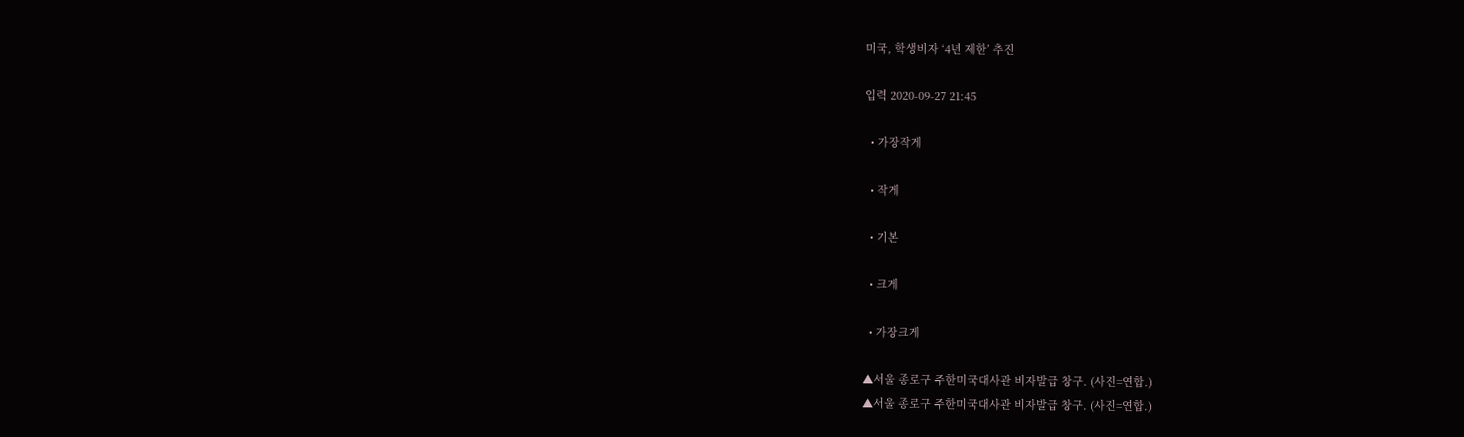미국, 학생비자 ‘4년 제한’ 추진

입력 2020-09-27 21:45

  • 가장작게

  • 작게

  • 기본

  • 크게

  • 가장크게

▲서울 종로구 주한미국대사관 비자발급 창구. (사진=연합.)
▲서울 종로구 주한미국대사관 비자발급 창구. (사진=연합.)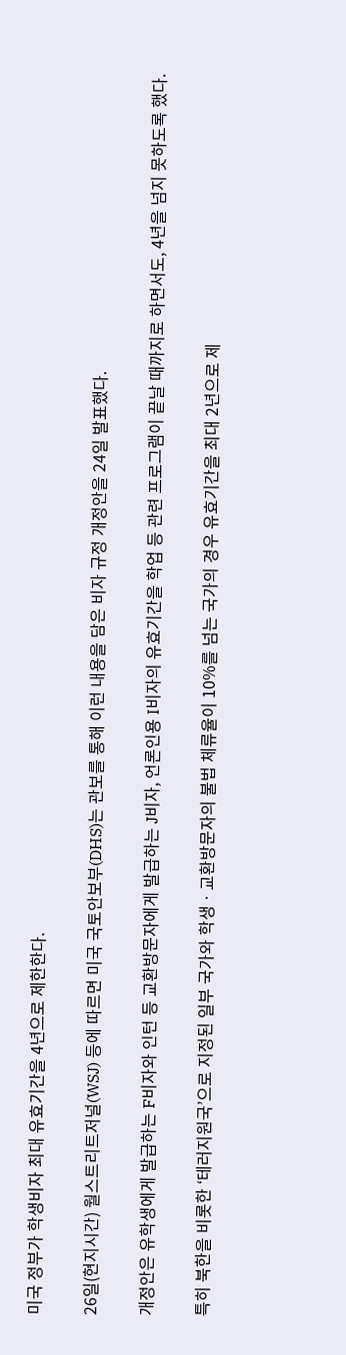미국 정부가 학생비자 최대 유효기간을 4년으로 제한한다.

26일(현지시간) 월스트리트저널(WSJ) 등에 따르면 미국 국토안보부(DHS)는 관보를 통해 이런 내용을 담은 비자 규정 개정안을 24일 발표했다.

개정안은 유학생에게 발급하는 F비자와 인턴 등 교환방문자에게 발급하는 J비자, 언론인용 I비자의 유효기간을 학업 등 관련 프로그램이 끝날 때까지로 하면서도, 4년을 넘지 못하도록 했다.

특히 북한을 비롯한 ‘테러지원국’으로 지정된 일부 국가와 학생ㆍ교환방문자의 불법 체류율이 10%를 넘는 국가의 경우 유효기간을 최대 2년으로 제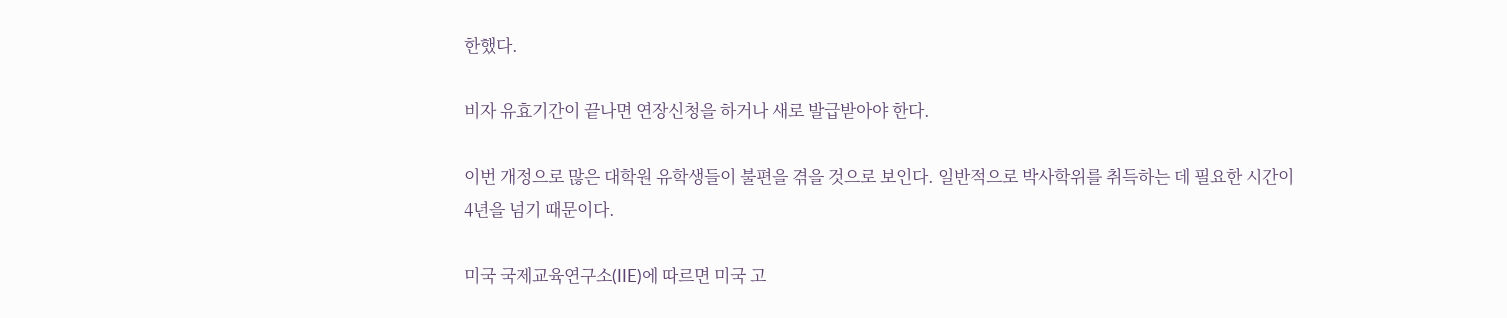한했다.

비자 유효기간이 끝나면 연장신청을 하거나 새로 발급받아야 한다.

이번 개정으로 많은 대학원 유학생들이 불편을 겪을 것으로 보인다. 일반적으로 박사학위를 취득하는 데 필요한 시간이 4년을 넘기 때문이다.

미국 국제교육연구소(IIE)에 따르면 미국 고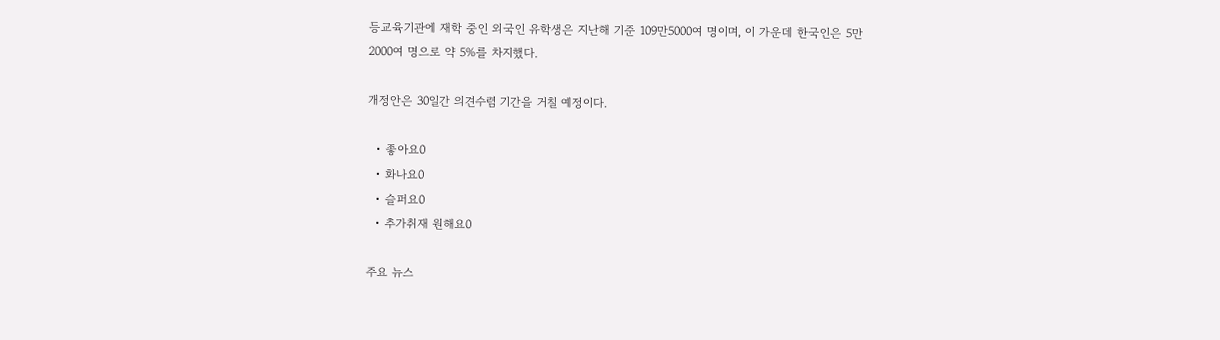등교육기관에 재학 중인 외국인 유학생은 지난해 기준 109만5000여 명이며, 이 가운데 한국인은 5만2000여 명으로 약 5%를 차지했다.

개정안은 30일간 의견수렴 기간을 거칠 예정이다.

  • 좋아요0
  • 화나요0
  • 슬퍼요0
  • 추가취재 원해요0

주요 뉴스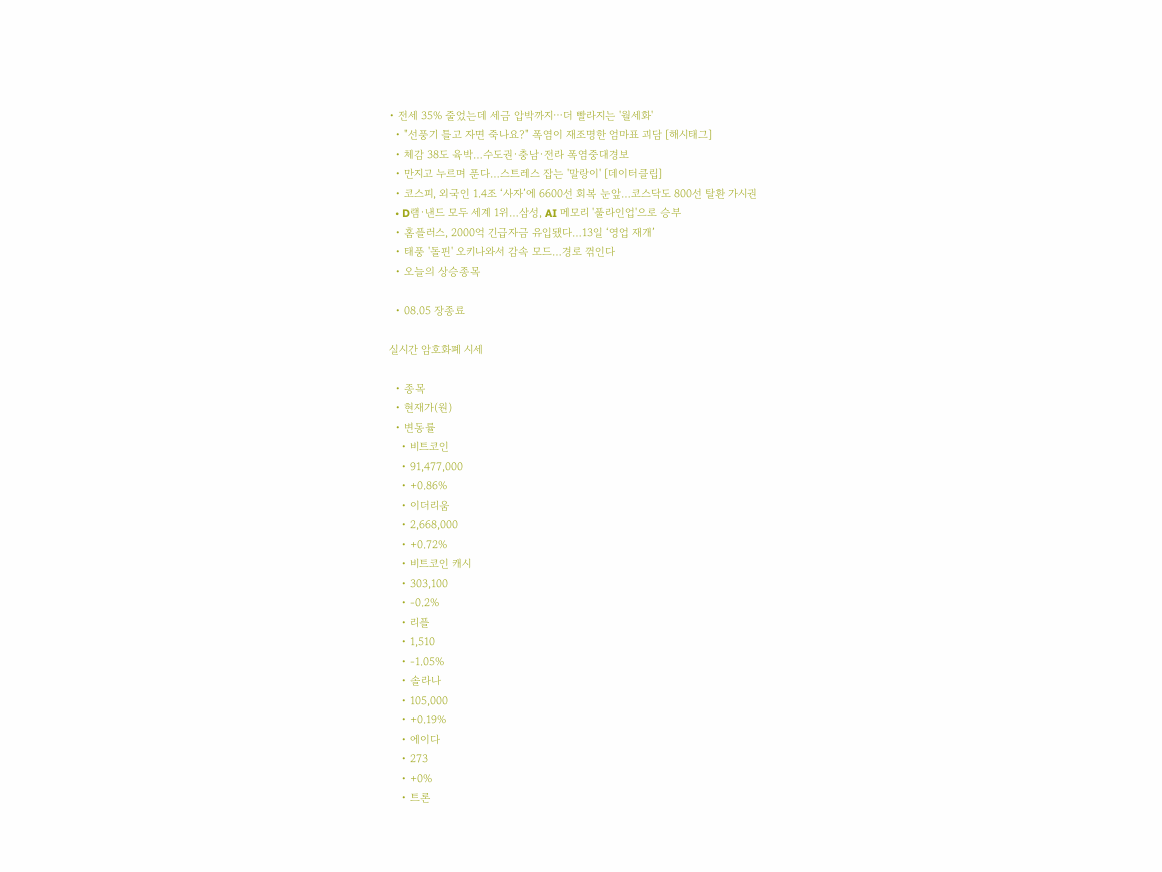• 전세 35% 줄었는데 세금 압박까지⋯더 빨라지는 '월세화'
  • "선풍기 틀고 자면 죽나요?" 폭염이 재조명한 엄마표 괴담 [해시태그]
  • 체감 38도 육박…수도권·충남·전라 폭염중대경보
  • 만지고 누르며 푼다…스트레스 잡는 '말랑이' [데이터클립]
  • 코스피, 외국인 1.4조 ‘사자’에 6600선 회복 눈앞…코스닥도 800선 탈환 가시권
  • D램·낸드 모두 세계 1위…삼성, AI 메모리 '풀라인업'으로 승부
  • 홈플러스, 2000억 긴급자금 유입됐다…13일 ‘영업 재개’
  • 태풍 '돌핀' 오키나와서 감속 모드…경로 꺾인다
  • 오늘의 상승종목

  • 08.05 장종료

실시간 암호화폐 시세

  • 종목
  • 현재가(원)
  • 변동률
    • 비트코인
    • 91,477,000
    • +0.86%
    • 이더리움
    • 2,668,000
    • +0.72%
    • 비트코인 캐시
    • 303,100
    • -0.2%
    • 리플
    • 1,510
    • -1.05%
    • 솔라나
    • 105,000
    • +0.19%
    • 에이다
    • 273
    • +0%
    • 트론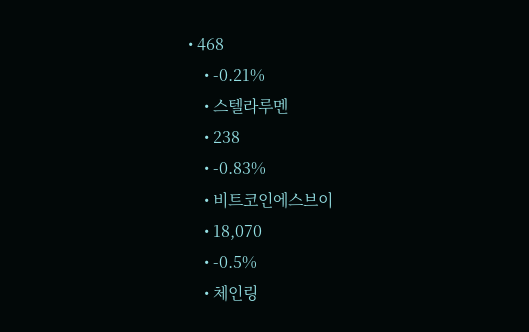• 468
    • -0.21%
    • 스텔라루멘
    • 238
    • -0.83%
    • 비트코인에스브이
    • 18,070
    • -0.5%
    • 체인링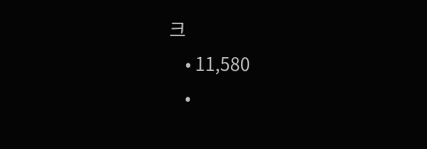크
    • 11,580
    •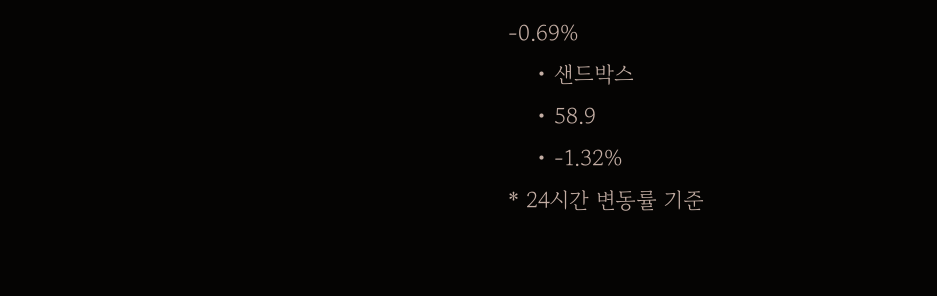-0.69%
    • 샌드박스
    • 58.9
    • -1.32%
* 24시간 변동률 기준